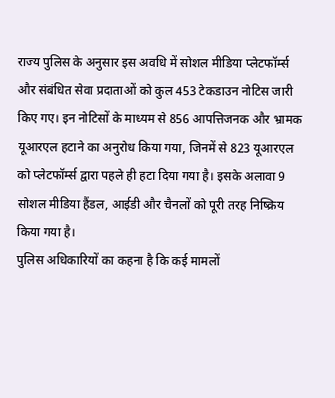राज्य पुलिस के अनुसार इस अवधि में सोशल मीडिया प्लेटफॉर्म्स और संबंधित सेवा प्रदाताओं को कुल 453 टेकडाउन नोटिस जारी किए गए। इन नोटिसों के माध्यम से 856 आपत्तिजनक और भ्रामक यूआरएल हटाने का अनुरोध किया गया, जिनमें से 823 यूआरएल को प्लेटफॉर्म्स द्वारा पहले ही हटा दिया गया है। इसके अलावा 9 सोशल मीडिया हैंडल, आईडी और चैनलों को पूरी तरह निष्क्रिय किया गया है।
पुलिस अधिकारियों का कहना है कि कई मामलों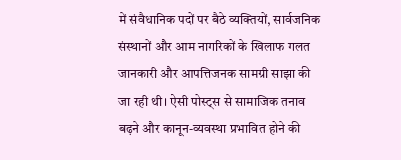में संवैधानिक पदों पर बैठे व्यक्तियों, सार्वजनिक संस्थानों और आम नागरिकों के खिलाफ गलत जानकारी और आपत्तिजनक सामग्री साझा की जा रही थी। ऐसी पोस्ट्स से सामाजिक तनाव बढ़ने और कानून-व्यवस्था प्रभावित होने की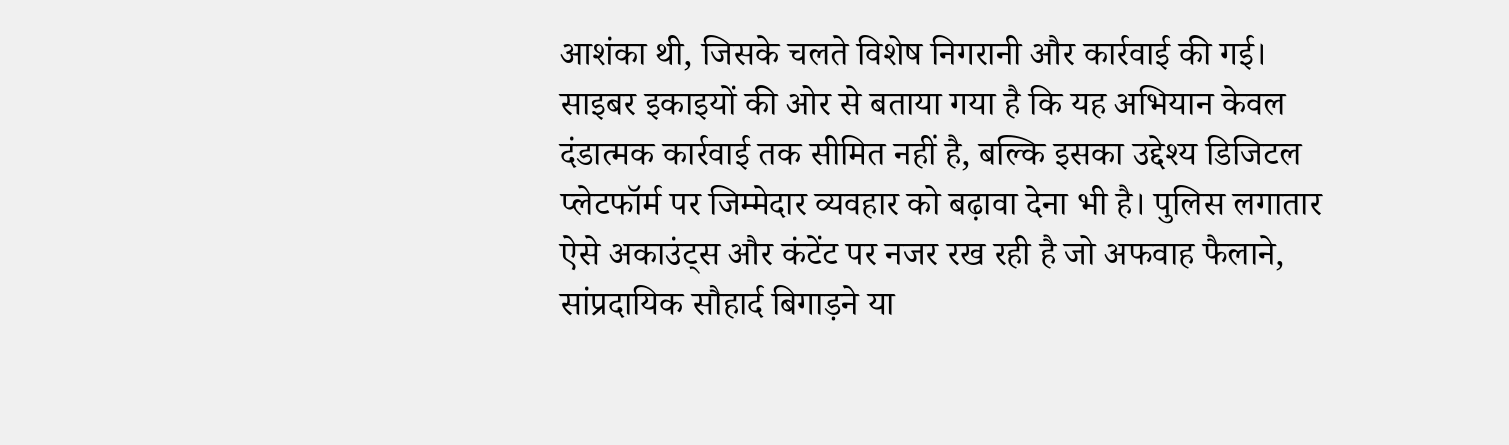आशंका थी, जिसके चलते विशेष निगरानी और कार्रवाई की गई।
साइबर इकाइयों की ओर से बताया गया है कि यह अभियान केवल दंडात्मक कार्रवाई तक सीमित नहीं है, बल्कि इसका उद्देश्य डिजिटल प्लेटफॉर्म पर जिम्मेदार व्यवहार को बढ़ावा देना भी है। पुलिस लगातार ऐसे अकाउंट्स और कंटेंट पर नजर रख रही है जो अफवाह फैलाने, सांप्रदायिक सौहार्द बिगाड़ने या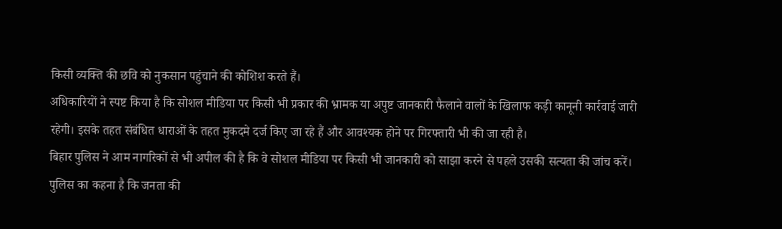किसी व्यक्ति की छवि को नुकसान पहुंचाने की कोशिश करते हैं।
अधिकारियों ने स्पष्ट किया है कि सोशल मीडिया पर किसी भी प्रकार की भ्रामक या अपुष्ट जानकारी फैलाने वालों के खिलाफ कड़ी कानूनी कार्रवाई जारी रहेगी। इसके तहत संबंधित धाराओं के तहत मुकदमे दर्ज किए जा रहे हैं और आवश्यक होने पर गिरफ्तारी भी की जा रही है।
बिहार पुलिस ने आम नागरिकों से भी अपील की है कि वे सोशल मीडिया पर किसी भी जानकारी को साझा करने से पहले उसकी सत्यता की जांच करें। पुलिस का कहना है कि जनता की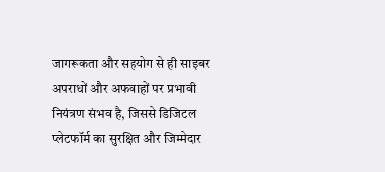जागरूकता और सहयोग से ही साइबर अपराधों और अफवाहों पर प्रभावी नियंत्रण संभव है, जिससे डिजिटल प्लेटफॉर्म का सुरक्षित और जिम्मेदार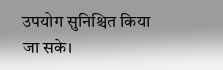उपयोग सुनिश्चित किया जा सके।